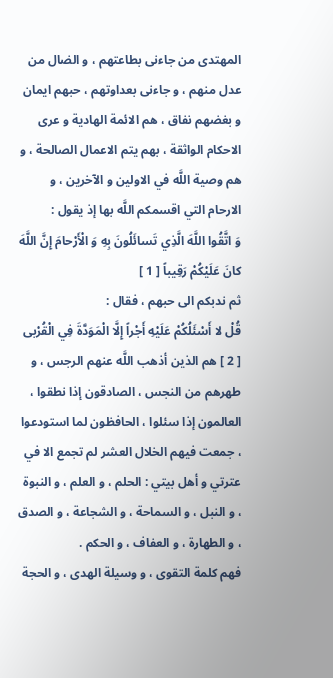المهتدى من جاءنى بطاعتهم ، و الضال من عدل منهم ، و جاءنى بعداوتهم ، حبهم ايمان و بغضهم نفاق ، هم الائمة الهادية و عرى الاحكام الواثقة ، بهم يتم الاعمال الصالحة ، و هم وصية اللَّه في الاولين و الآخرين ، و الارحام التي اقسمكم اللَّه بها إذ يقول :
وَ اتَّقُوا اللَّهَ الَّذِي تَسائَلُونَ بِهِ وَ الْأَرْحامَ إِنَّ اللَّهَ كانَ عَلَيْكُمْ رَقِيباً [ 1 ]
ثم ندبكم الى حبهم ، فقال :
قُلْ لا أَسْئَلُكُمْ عَلَيْهِ أَجْراً إِلَّا الْمَوَدَّةَ فِي الْقُرْبى
[ 2 ] هم الذين أذهب اللَّه عنهم الرجس ، و طهرهم من النجس ، الصادقون إذا نطقوا ، العالمون إذا سئلوا ، الحافظون لما استودعوا ، جمعت فيهم الخلال العشر لم تجمع الا في عترتي و أهل بيتي : الحلم ، و العلم ، و النبوة ، و النبل ، و السماحة ، و الشجاعة ، و الصدق ، و الطهارة ، و العفاف ، و الحكم .
فهم كلمة التقوى ، و وسيلة الهدى ، و الحجة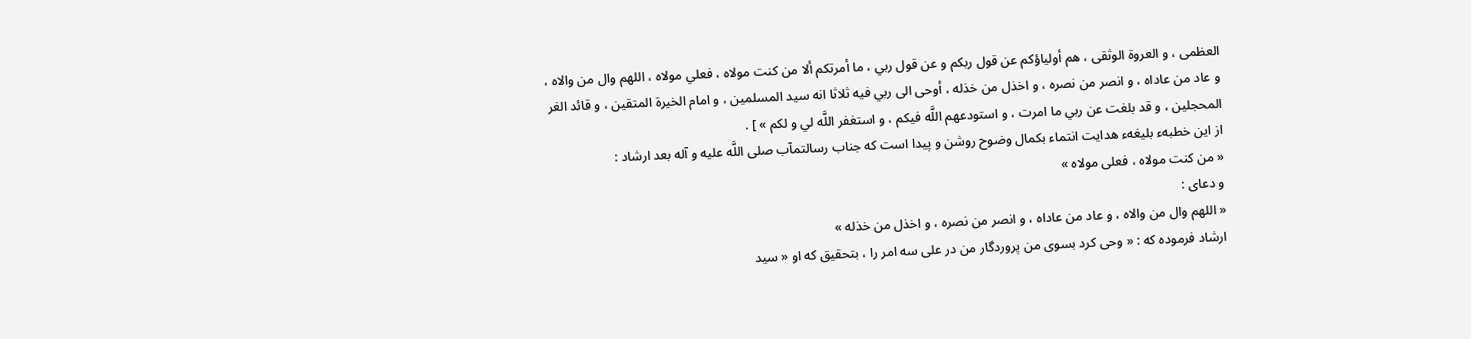العظمى ، و العروة الوثقى ، هم أولياؤكم عن قول ربكم و عن قول ربي ، ما أمرتكم ألا من كنت مولاه ، فعلي مولاه ، اللهم وال من والاه ، و عاد من عاداه ، و انصر من نصره ، و اخذل من خذله ، أوحى الى ربي فيه ثلاثا انه سيد المسلمين ، و امام الخيرة المتقين ، و قائد الغر المحجلين ، و قد بلغت عن ربي ما امرت ، و استودعهم اللَّه فيكم ، و استغفر اللَّه لي و لكم » ] .
از اين خطبهء بليغهء هدايت انتماء بكمال وضوح روشن و پيدا است كه جناب رسالتمآب صلى اللَّه عليه و آله بعد ارشاد :
« من كنت مولاه ، فعلى مولاه »
و دعاى :
« اللهم وال من والاه ، و عاد من عاداه ، و انصر من نصره ، و اخذل من خذله »
ارشاد فرموده كه : « وحى كرد بسوى من پروردگار من در على سه امر را ، بتحقيق كه او « سيد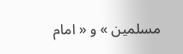مسلمين » و « امام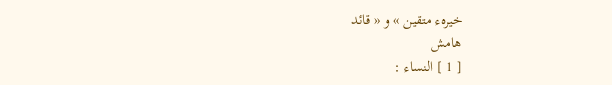خيرهء متقين » و « قائد
هامش
[ 1 ] النساء :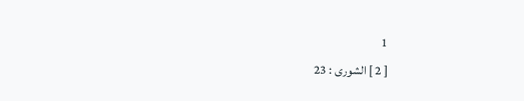1
[ 2 ] الشورى : 23